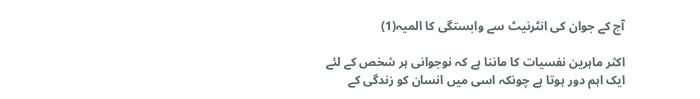آج کے جوان کی انٹرنیٹ سے وابستگی کا المیہ(1)

اکثر ماہرین نفسیات کا ماننا ہے کہ نوجوانی ہر شخص کے لئے ایک اہم دور ہوتا ہے چونکہ اسی میں انسان کو زندگی کے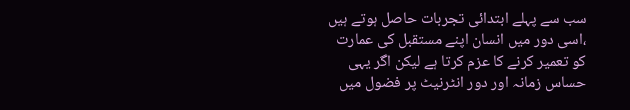سب سے پہلے ابتدائی تجربات حاصل ہوتے ہیں ،اسی دور میں انسان اپنے مستقبل کی عمارت کو تعمیر کرنے کا عزم کرتا ہے لیکن اگر یہی حساس زمانہ اور دور انٹرنیٹ پر فضول میں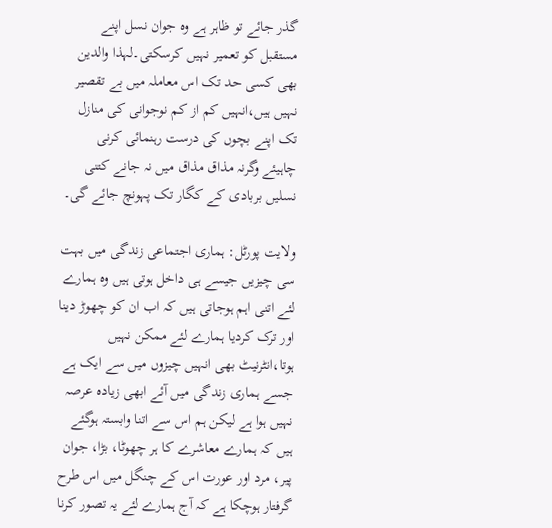گذر جائے تو ظاہر ہے وہ جوان نسل اپنے مستقبل کو تعمیر نہیں کرسکتی۔لہذا والدین بھی کسی حد تک اس معاملہ میں بے تقصیر نہیں ہیں،انہیں کم از کم نوجوانی کی منازل تک اپنے بچوں کی درست رہنمائی کرنی چاہیئے وگرنہ مذاق مذاق میں نہ جانے کتنی نسلیں بربادی کے کگار تک پہونچ جائے گی۔

ولایت پورٹل: ہماری اجتماعی زندگی میں بہت سی چیزیں جیسے ہی داخل ہوتی ہیں وہ ہمارے لئے اتنی اہم ہوجاتی ہیں کہ اب ان کو چھوڑ دینا اور ترک کردیا ہمارے لئے ممکن نہیں ہوتا،انٹرنیٹ بھی انہیں چیزوں میں سے ایک ہے جسے ہماری زندگی میں آئے ابھی زیادہ عرصہ نہیں ہوا ہے لیکن ہم اس سے اتنا وابستہ ہوگئے ہیں کہ ہمارے معاشرے کا ہر چھوٹا، بڑا، جوان پیر، مرد اور عورت اس کے چنگل میں اس طرح گرفتار ہوچکا ہے کہ آج ہمارے لئے یہ تصور کرنا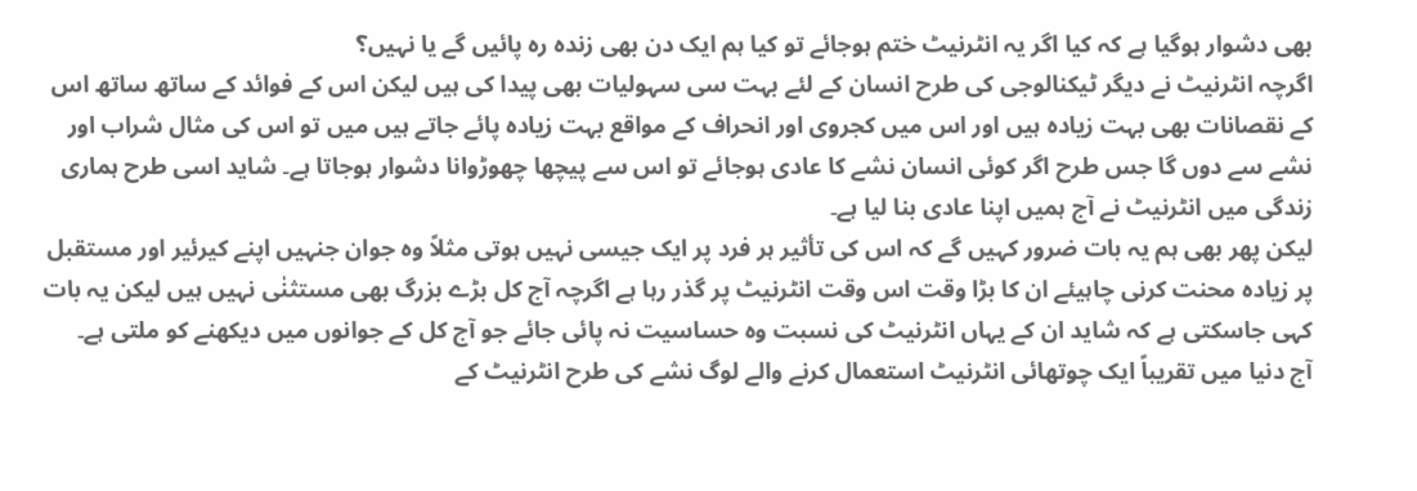بھی دشوار ہوگیا ہے کہ کیا اگر یہ انٹرنیٹ ختم ہوجائے تو کیا ہم ایک دن بھی زندہ رہ پائیں گے یا نہیں؟
اگرچہ انٹرنیٹ نے دیگر ٹیکنالوجی کی طرح انسان کے لئے بہت سی سہولیات بھی پیدا کی ہیں لیکن اس کے فوائد کے ساتھ ساتھ اس کے نقصانات بھی بہت زیادہ ہیں اور اس میں کجروی اور انحراف کے مواقع بہت زیادہ پائے جاتے ہیں میں تو اس کی مثال شراب اور نشے سے دوں گا جس طرح اگر کوئی انسان نشے کا عادی ہوجائے تو اس سے پیچھا چھوڑوانا دشوار ہوجاتا ہے۔ شاید اسی طرح ہماری زندگی میں انٹرنیٹ نے آج ہمیں اپنا عادی بنا لیا ہے۔
لیکن پھر بھی ہم یہ بات ضرور کہیں گے کہ اس کی تأثیر ہر فرد پر ایک جیسی نہیں ہوتی مثلاً وہ جوان جنہیں اپنے کیرئیر اور مستقبل پر زیادہ محنت کرنی چاہیئے ان کا بڑا وقت اس وقت انٹرنیٹ پر گذر رہا ہے اگرچہ آج کل بڑے بزرگ بھی مستثنٰی نہیں ہیں لیکن یہ بات کہی جاسکتی ہے کہ شاید ان کے یہاں انٹرنیٹ کی نسبت وہ حساسیت نہ پائی جائے جو آج کل کے جوانوں میں دیکھنے کو ملتی ہے۔
آج دنیا میں تقریباً ایک چوتھائی انٹرنیٹ استعمال کرنے والے لوگ نشے کی طرح انٹرنیٹ کے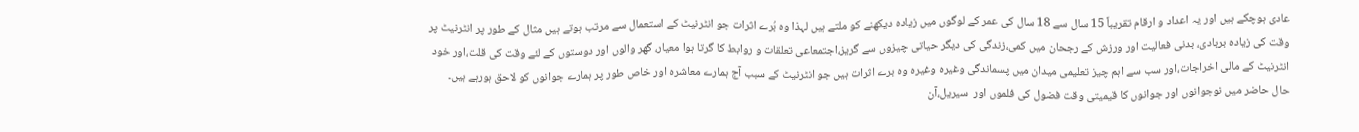عادی ہوچکے ہیں اور یہ اعداد و ارقام تقریباً 15 سال سے 18 سال کی عمر کے لوگوں میں زیادہ دیکھنے کو ملتے ہیں لہذا وہ بُرے اثرات جو انٹرنیٹ کے استعمال سے مرتب ہوتے ہیں مثال کے طور پر انٹرنیٹ پر وقت کی زیادہ بربادی، بدنی فعالیت اور ورزش کے رجحان میں کمی،زندگی کی دیگر حیاتی چیزوں سے گریز،اجتمعاعی تعلقات و روابط کا گرتا ہوا معیار، گھر والوں اور دوستوں کے لئے وقت کی قلت،اور خود انٹرنیٹ کے مالی اخراجات،اور سب سے اہم چیز تعلیمی میدان میں پسماندگی وغیرہ وغیرہ وہ برے اثرات ہیں جو انٹرنیٹ کے سبب آج ہمارے معاشرہ اور خاص طور پر ہمارے جوانوں کو لاحق ہورہے ہیں۔
حال حاضر میں نوجوانوں اور جوانوں کا قیمیتی وقت فضول کی فلموں اور  سیریل،آن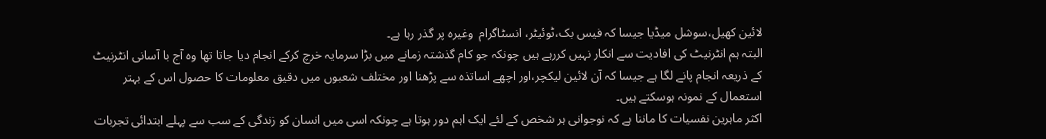لائین کھیل،سوشل میڈیا جیسا کہ فیس بک،ٹوئیٹر، انسٹاگرام  وغیرہ پر گذر رہا ہے۔
البتہ ہم انٹرنیٹ کی افادیت سے انکار نہیں کررہے ہیں چونکہ جو کام گذشتہ زمانے میں بڑا سرمایہ خرچ کرکے انجام دیا جاتا تھا وہ آج با آسانی انٹرنیٹ کے ذریعہ انجام پانے لگا ہے جیسا کہ آن لائین لیکچر،اور اچھے اساتذہ سے پڑھنا اور مختلف شعبوں میں دقیق معلومات کا حصول اس کے بہتر استعمال کے نمونہ ہوسکتے ہیں۔
اکثر ماہرین نفسیات کا ماننا ہے کہ نوجوانی ہر شخص کے لئے ایک اہم دور ہوتا ہے چونکہ اسی میں انسان کو زندگی کے سب سے پہلے ابتدائی تجربات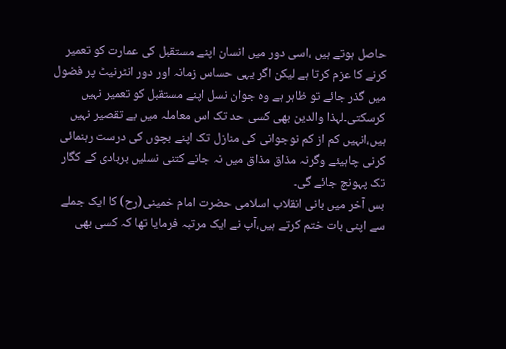حاصل ہوتے ہیں ،اسی دور میں انسان اپنے مستقبل کی عمارت کو تعمیر کرنے کا عزم کرتا ہے لیکن اگر یہی حساس زمانہ اور دور انٹرنیٹ پر فضول میں گذر جائے تو ظاہر ہے وہ جوان نسل اپنے مستقبل کو تعمیر نہیں کرسکتی۔لہذا والدین بھی کسی حد تک اس معاملہ میں بے تقصیر نہیں ہیں،انہیں کم از کم نوجوانی کی منازل تک اپنے بچوں کی درست رہنمائی کرنی چاہیئے وگرنہ مذاق مذاق میں نہ جانے کتنی نسلیں بربادی کے کگار تک پہونچ جائے گی۔
بس آخر میں بانی انقلاب اسلامی حضرت امام خمینی(رح) کا ایک جملے سے اپنی بات ختم کرتے ہیں،آپ نے ایک مرتبہ فرمایا تھا کہ کسی بھی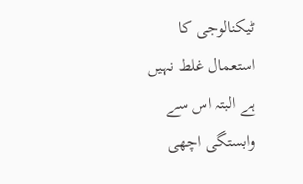ٹیکنالوجی کا استعمال غلط نہیں ہے البتہ اس سے وابستگی اچھی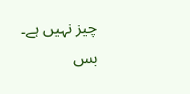چیز نہیں ہے۔
بس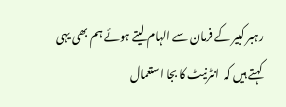رہبر کبیر کے فرمان سے الہام لیتے ہوئے ہم بھی یہی کہتے ہیں کہ  انٹرنیٹ کا بجا استعمال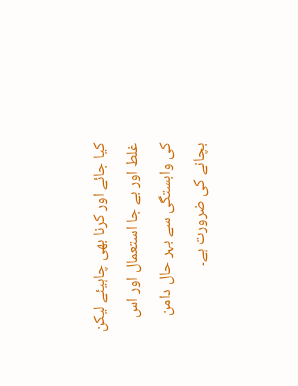کیا جائے اور کرنا بھی چاہیئے لیکن غلط اور بے جا استعمال اور اس کی وابستگی سے بہر حال دامن بچانے کی ضرورت ہے۔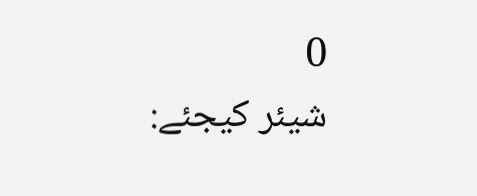0
شیئر کیجئے: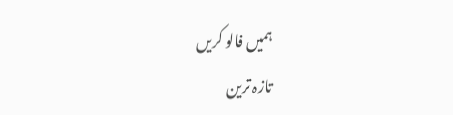ہمیں فالو کریں
تازہ ترین